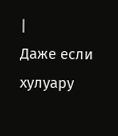|
Даже если хулуару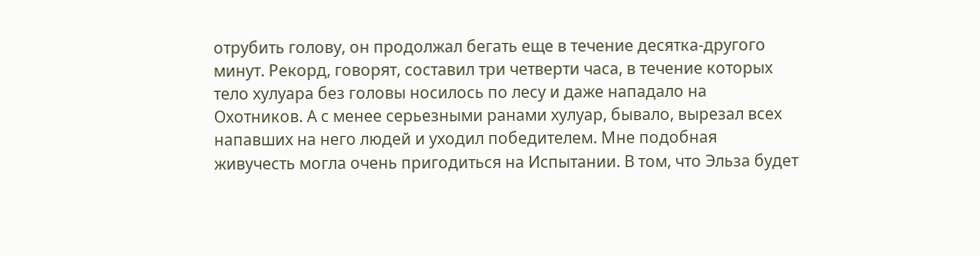отрубить голову, он продолжал бегать еще в течение десятка-другого минут. Рекорд, говорят, составил три четверти часа, в течение которых тело хулуара без головы носилось по лесу и даже нападало на Охотников. А с менее серьезными ранами хулуар, бывало, вырезал всех напавших на него людей и уходил победителем. Мне подобная живучесть могла очень пригодиться на Испытании. В том, что Эльза будет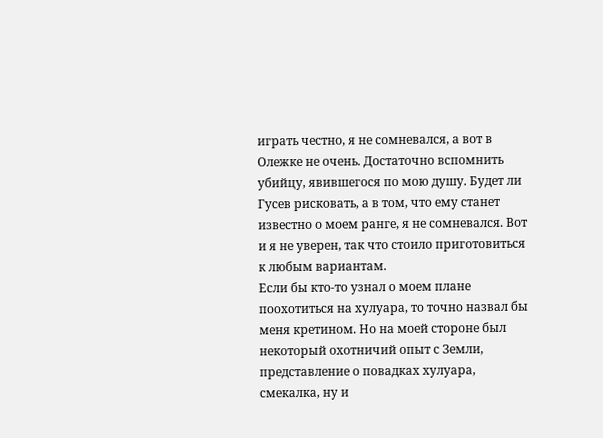играть честно, я не сомневался, а вот в Олежке не очень. Достаточно вспомнить убийцу, явившегося по мою душу. Будет ли Гусев рисковать, а в том, что ему станет известно о моем ранге, я не сомневался. Вот и я не уверен, так что стоило приготовиться к любым вариантам.
Если бы кто-то узнал о моем плане поохотиться на хулуара, то точно назвал бы меня кретином. Но на моей стороне был некоторый охотничий опыт с Земли, представление о повадках хулуара, смекалка, ну и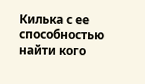Килька с ее способностью найти кого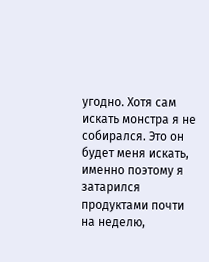угодно. Хотя сам искать монстра я не собирался. Это он будет меня искать, именно поэтому я затарился продуктами почти на неделю,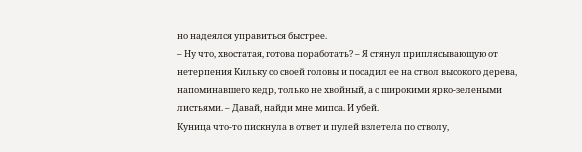но надеялся управиться быстрее.
– Ну что, хвостатая, готова поработать? – Я стянул приплясывающую от нетерпения Кильку со своей головы и посадил ее на ствол высокого дерева, напоминавшего кедр, только не хвойный, а с широкими ярко-зелеными листьями. – Давай, найди мне мипса. И убей.
Куница что-то пискнула в ответ и пулей взлетела по стволу,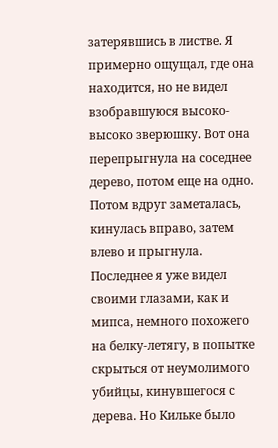затерявшись в листве. Я примерно ощущал, где она находится, но не видел взобравшуюся высоко-высоко зверюшку. Вот она перепрыгнула на соседнее дерево, потом еще на одно. Потом вдруг заметалась, кинулась вправо, затем влево и прыгнула. Последнее я уже видел своими глазами, как и мипса, немного похожего на белку-летягу, в попытке скрыться от неумолимого убийцы, кинувшегося с дерева. Но Кильке было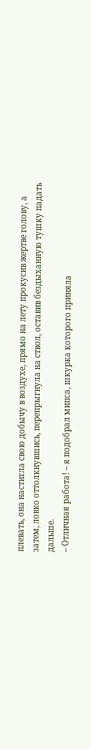плевать, она настигла свою добычу в воздухе, прямо на лету прокусив жертве голову, а затем, ловко оттолкнувшись, перепрыгнула на ствол, оставив бездыханную тушку падать дальше.
– Отличная работа! – я подобрал мипса, шкурка которого приняла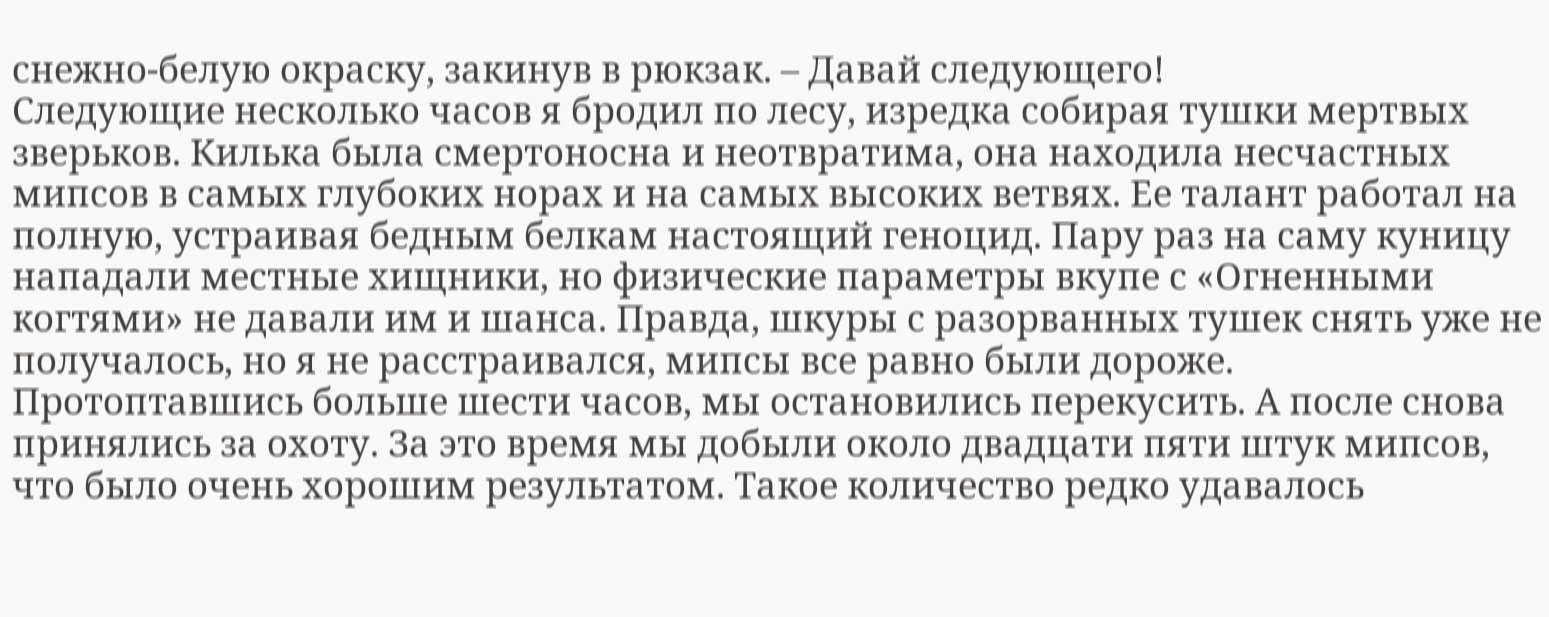снежно-белую окраску, закинув в рюкзак. – Давай следующего!
Следующие несколько часов я бродил по лесу, изредка собирая тушки мертвых зверьков. Килька была смертоносна и неотвратима, она находила несчастных мипсов в самых глубоких норах и на самых высоких ветвях. Ее талант работал на полную, устраивая бедным белкам настоящий геноцид. Пару раз на саму куницу нападали местные хищники, но физические параметры вкупе с «Огненными когтями» не давали им и шанса. Правда, шкуры с разорванных тушек снять уже не получалось, но я не расстраивался, мипсы все равно были дороже.
Протоптавшись больше шести часов, мы остановились перекусить. А после снова принялись за охоту. За это время мы добыли около двадцати пяти штук мипсов, что было очень хорошим результатом. Такое количество редко удавалось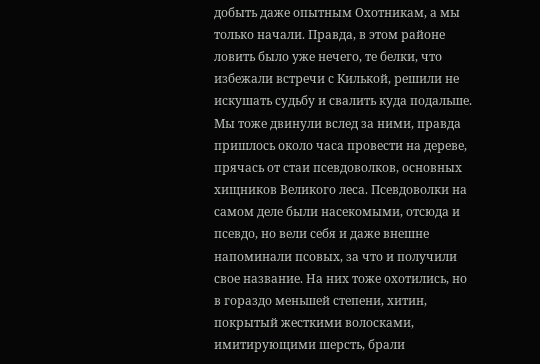добыть даже опытным Охотникам, а мы только начали. Правда, в этом районе ловить было уже нечего, те белки, что избежали встречи с Килькой, решили не искушать судьбу и свалить куда подальше.
Мы тоже двинули вслед за ними, правда пришлось около часа провести на дереве, прячась от стаи псевдоволков, основных хищников Великого леса. Псевдоволки на самом деле были насекомыми, отсюда и псевдо, но вели себя и даже внешне напоминали псовых, за что и получили свое название. На них тоже охотились, но в гораздо меньшей степени, хитин, покрытый жесткими волосками, имитирующими шерсть, брали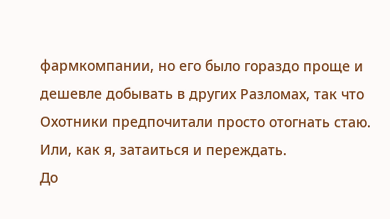фармкомпании, но его было гораздо проще и дешевле добывать в других Разломах, так что Охотники предпочитали просто отогнать стаю. Или, как я, затаиться и переждать.
До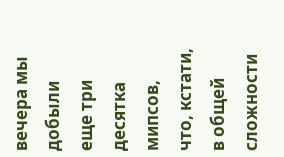вечера мы добыли еще три десятка мипсов, что, кстати, в общей сложности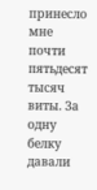принесло мне почти пятьдесят тысяч виты. За одну белку давали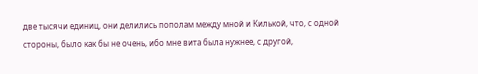две тысячи единиц, они делились пополам между мной и Килькой, что, с одной стороны, было как бы не очень, ибо мне вита была нужнее, с другой,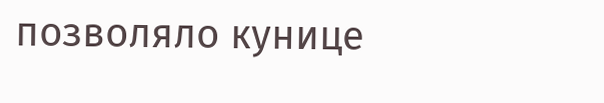позволяло кунице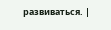развиваться. |